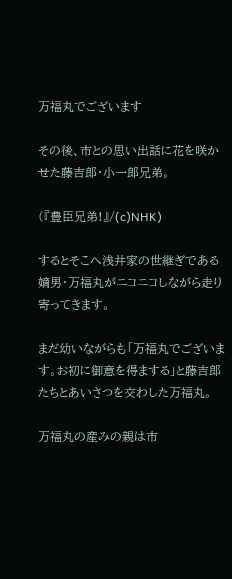万福丸でございます

その後、市との思い出話に花を咲かせた藤吉郎・小一郎兄弟。

(『豊臣兄弟!』/(c)NHK)

するとそこへ浅井家の世継ぎである嫡男・万福丸がニコニコしながら走り寄ってきます。

まだ幼いながらも「万福丸でございます。お初に御意を得まする」と藤吉郎たちとあいさつを交わした万福丸。

万福丸の産みの親は市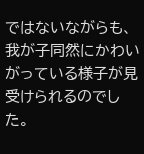ではないながらも、我が子同然にかわいがっている様子が見受けられるのでした。